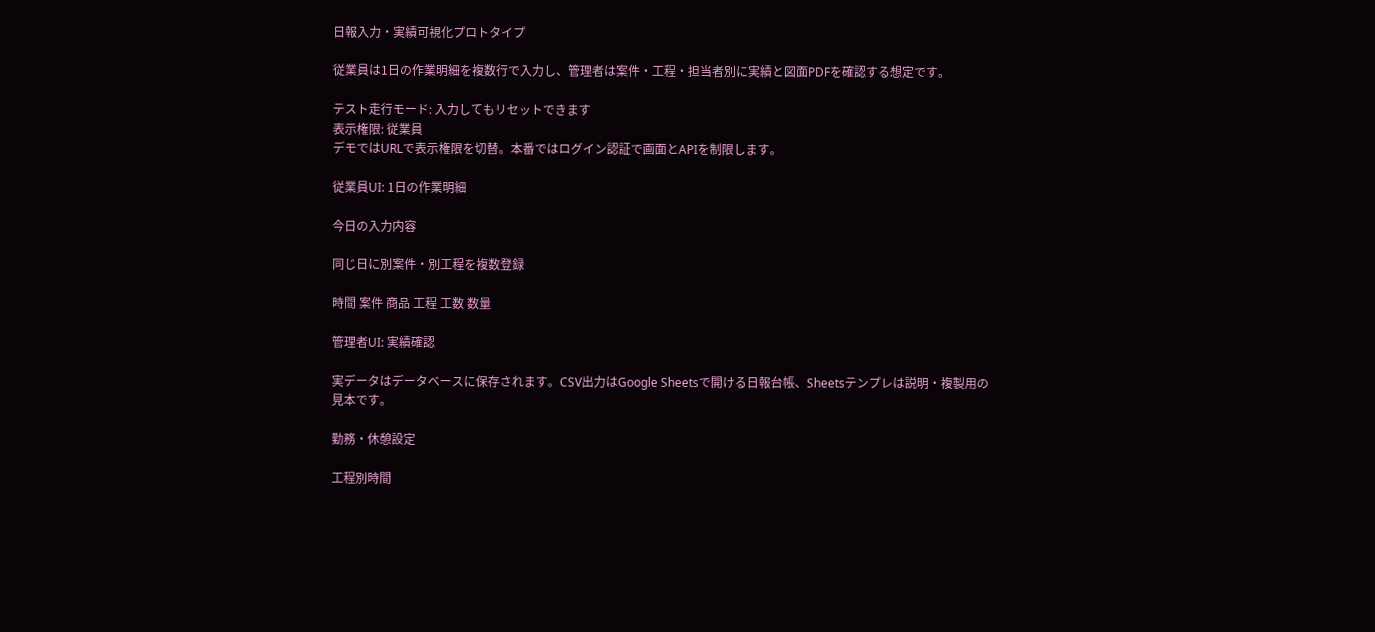日報入力・実績可視化プロトタイプ

従業員は1日の作業明細を複数行で入力し、管理者は案件・工程・担当者別に実績と図面PDFを確認する想定です。

テスト走行モード: 入力してもリセットできます
表示権限: 従業員
デモではURLで表示権限を切替。本番ではログイン認証で画面とAPIを制限します。

従業員UI: 1日の作業明細

今日の入力内容

同じ日に別案件・別工程を複数登録

時間 案件 商品 工程 工数 数量

管理者UI: 実績確認

実データはデータベースに保存されます。CSV出力はGoogle Sheetsで開ける日報台帳、Sheetsテンプレは説明・複製用の見本です。

勤務・休憩設定

工程別時間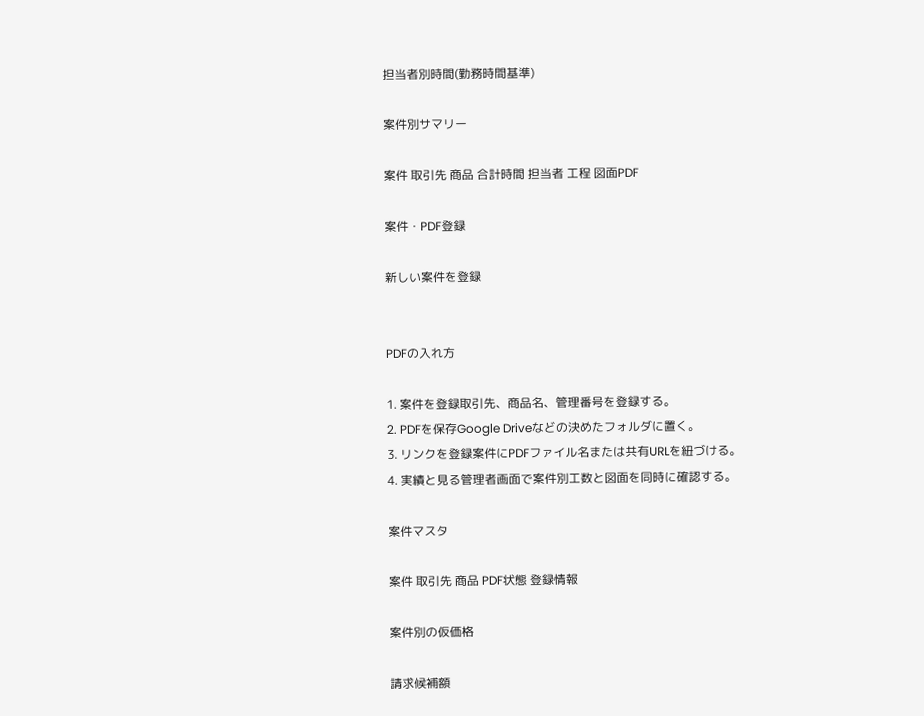担当者別時間(勤務時間基準)

案件別サマリー

案件 取引先 商品 合計時間 担当者 工程 図面PDF

案件・PDF登録

新しい案件を登録


PDFの入れ方

1. 案件を登録取引先、商品名、管理番号を登録する。
2. PDFを保存Google Driveなどの決めたフォルダに置く。
3. リンクを登録案件にPDFファイル名または共有URLを紐づける。
4. 実績と見る管理者画面で案件別工数と図面を同時に確認する。

案件マスタ

案件 取引先 商品 PDF状態 登録情報

案件別の仮価格

請求候補額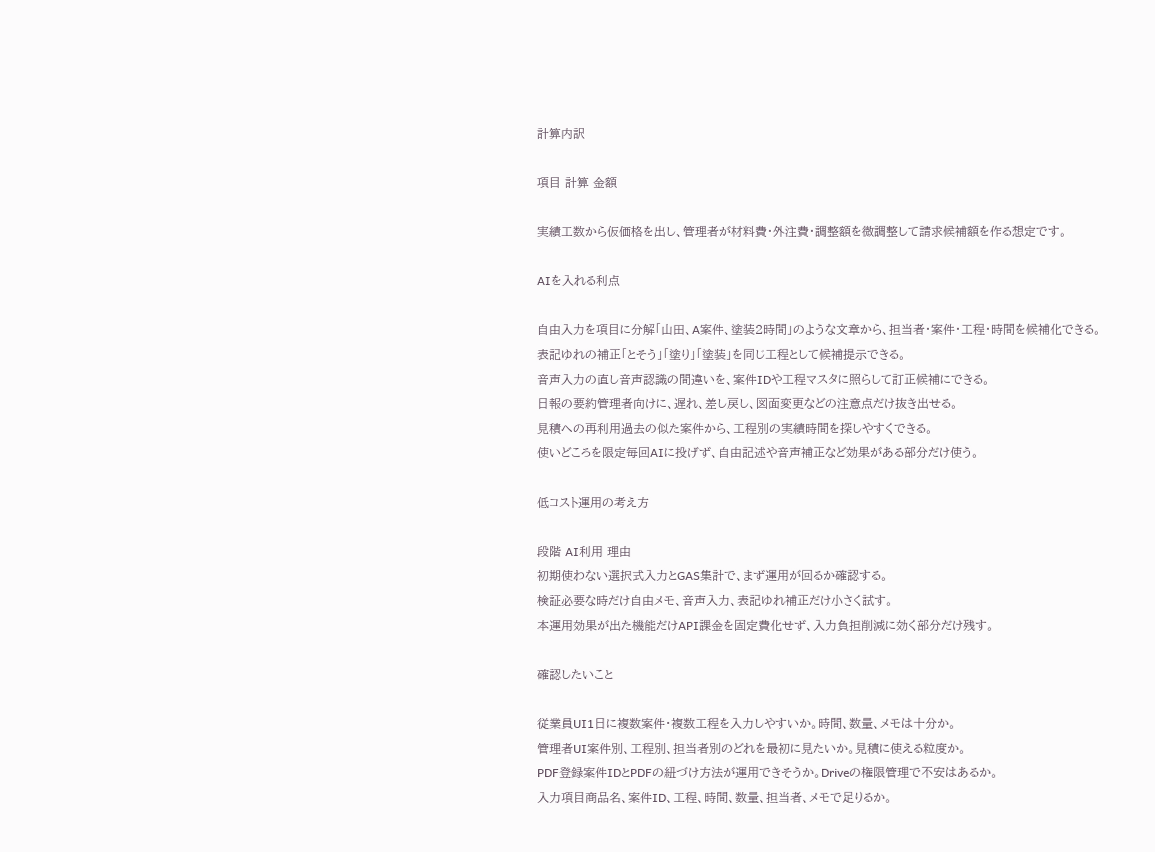計算内訳

項目 計算 金額

実績工数から仮価格を出し、管理者が材料費・外注費・調整額を微調整して請求候補額を作る想定です。

AIを入れる利点

自由入力を項目に分解「山田、A案件、塗装2時間」のような文章から、担当者・案件・工程・時間を候補化できる。
表記ゆれの補正「とそう」「塗り」「塗装」を同じ工程として候補提示できる。
音声入力の直し音声認識の間違いを、案件IDや工程マスタに照らして訂正候補にできる。
日報の要約管理者向けに、遅れ、差し戻し、図面変更などの注意点だけ抜き出せる。
見積への再利用過去の似た案件から、工程別の実績時間を探しやすくできる。
使いどころを限定毎回AIに投げず、自由記述や音声補正など効果がある部分だけ使う。

低コスト運用の考え方

段階 AI利用 理由
初期使わない選択式入力とGAS集計で、まず運用が回るか確認する。
検証必要な時だけ自由メモ、音声入力、表記ゆれ補正だけ小さく試す。
本運用効果が出た機能だけAPI課金を固定費化せず、入力負担削減に効く部分だけ残す。

確認したいこと

従業員UI1日に複数案件・複数工程を入力しやすいか。時間、数量、メモは十分か。
管理者UI案件別、工程別、担当者別のどれを最初に見たいか。見積に使える粒度か。
PDF登録案件IDとPDFの紐づけ方法が運用できそうか。Driveの権限管理で不安はあるか。
入力項目商品名、案件ID、工程、時間、数量、担当者、メモで足りるか。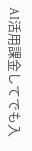AI活用課金してでも入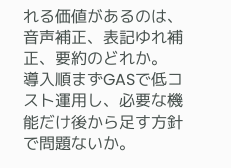れる価値があるのは、音声補正、表記ゆれ補正、要約のどれか。
導入順まずGASで低コスト運用し、必要な機能だけ後から足す方針で問題ないか。